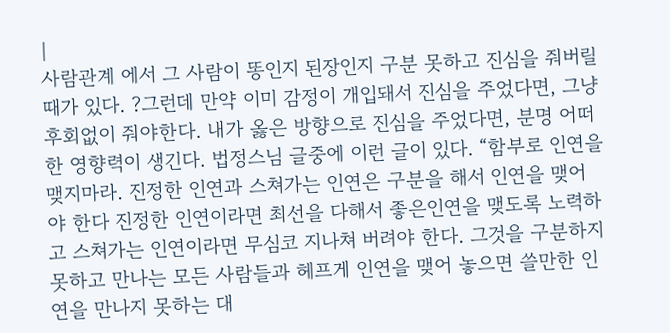|
사람관계 에서 그 사람이 똥인지 된장인지 구분 못하고 진심을 줘버릴 때가 있다. ?그런데 만약 이미 감정이 개입돼서 진심을 주었다면, 그냥 후회없이 줘야한다. 내가 옳은 방향으로 진심을 주었다면, 분명 어떠한 영향력이 생긴다. 법정스님 글중에 이런 글이 있다. “함부로 인연을 맺지마라. 진정한 인연과 스쳐가는 인연은 구분을 해서 인연을 맺어야 한다 진정한 인연이라면 최선을 다해서 좋은인연을 맺도록 노력하고 스쳐가는 인연이라면 무심코 지나쳐 버려야 한다. 그것을 구분하지 못하고 만나는 모든 사람들과 헤프게 인연을 맺어 놓으면 쓸만한 인연을 만나지 못하는 대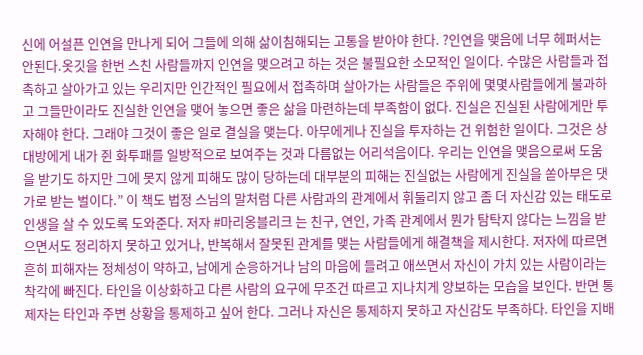신에 어설픈 인연을 만나게 되어 그들에 의해 삶이침해되는 고통을 받아야 한다. ?인연을 맺음에 너무 헤퍼서는 안된다.옷깃을 한번 스친 사람들까지 인연을 맺으려고 하는 것은 불필요한 소모적인 일이다. 수많은 사람들과 접촉하고 살아가고 있는 우리지만 인간적인 필요에서 접촉하며 살아가는 사람들은 주위에 몇몇사람들에게 불과하고 그들만이라도 진실한 인연을 맺어 놓으면 좋은 삶을 마련하는데 부족함이 없다. 진실은 진실된 사람에게만 투자해야 한다. 그래야 그것이 좋은 일로 결실을 맺는다. 아무에게나 진실을 투자하는 건 위험한 일이다. 그것은 상대방에게 내가 쥔 화투패를 일방적으로 보여주는 것과 다름없는 어리석음이다. 우리는 인연을 맺음으로써 도움을 받기도 하지만 그에 못지 않게 피해도 많이 당하는데 대부분의 피해는 진실없는 사람에게 진실을 쏟아부은 댓가로 받는 벌이다.” 이 책도 법정 스님의 말처럼 다른 사람과의 관계에서 휘둘리지 않고 좀 더 자신감 있는 태도로 인생을 살 수 있도록 도와준다. 저자 #마리옹블리크 는 친구, 연인, 가족 관계에서 뭔가 탐탁지 않다는 느낌을 받으면서도 정리하지 못하고 있거나, 반복해서 잘못된 관계를 맺는 사람들에게 해결책을 제시한다. 저자에 따르면 흔히 피해자는 정체성이 약하고, 남에게 순응하거나 남의 마음에 들려고 애쓰면서 자신이 가치 있는 사람이라는 착각에 빠진다. 타인을 이상화하고 다른 사람의 요구에 무조건 따르고 지나치게 양보하는 모습을 보인다. 반면 통제자는 타인과 주변 상황을 통제하고 싶어 한다. 그러나 자신은 통제하지 못하고 자신감도 부족하다. 타인을 지배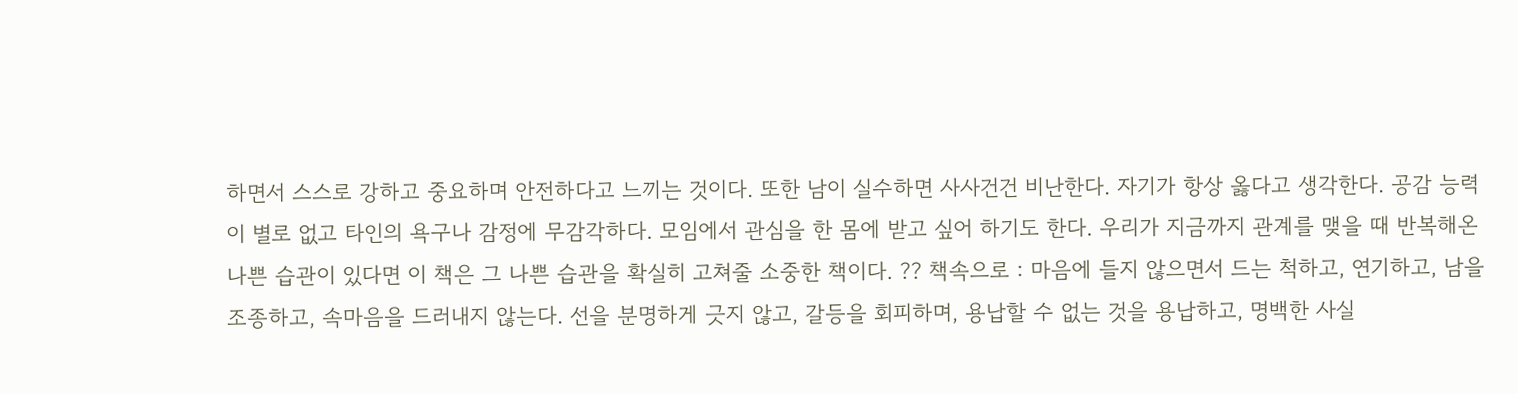하면서 스스로 강하고 중요하며 안전하다고 느끼는 것이다. 또한 남이 실수하면 사사건건 비난한다. 자기가 항상 옳다고 생각한다. 공감 능력이 별로 없고 타인의 욕구나 감정에 무감각하다. 모임에서 관심을 한 몸에 받고 싶어 하기도 한다. 우리가 지금까지 관계를 맺을 때 반복해온 나쁜 습관이 있다면 이 책은 그 나쁜 습관을 확실히 고쳐줄 소중한 책이다. ?? 책속으로 : 마음에 들지 않으면서 드는 척하고, 연기하고, 남을 조종하고, 속마음을 드러내지 않는다. 선을 분명하게 긋지 않고, 갈등을 회피하며, 용납할 수 없는 것을 용납하고, 명백한 사실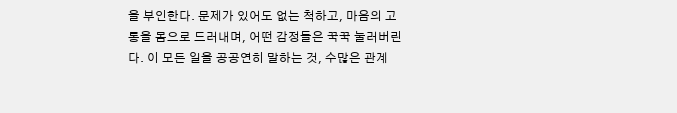을 부인한다. 문제가 있어도 없는 척하고, 마음의 고통을 몸으로 드러내며, 어떤 감정들은 꾹꾹 눌러버린다. 이 모든 일을 공공연히 말하는 것, 수많은 관계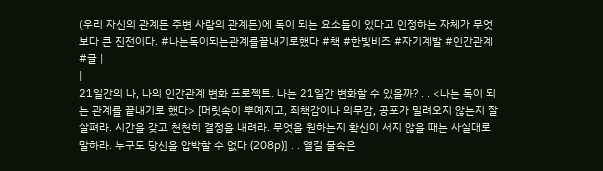(우리 자신의 관계든 주변 사람의 관계든)에 독이 되는 요소들이 있다고 인정하는 자체가 무엇보다 큰 진전이다. #나는독이되는관계를끝내기로했다 #책 #한빛비즈 #자기계발 #인간관계 #글 |
|
21일간의 나, 나의 인간관계 변화 프로젝트. 나는 21일간 변화할 수 있을까? . . <나는 독이 되는 관계를 끝내기로 했다> [머릿속이 뿌예지고, 죄책감이나 의무감, 공포가 밀려오지 않는지 잘 살펴라. 시간을 갖고 천천히 결정을 내려라. 무엇을 원하는지 확신이 서지 않을 때는 사실대로 말하라. 누구도 당신을 압박할 수 없다 (208p)] . . 열길 물속은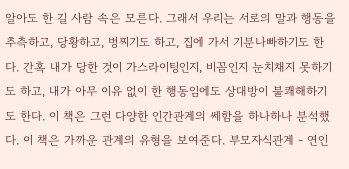알아도 한 길 사람 속은 모른다. 그래서 우리는 서로의 말과 행동을 추측하고, 당황하고, 벙찌기도 하고, 집에 가서 기분나빠하기도 한다. 간혹 내가 당한 것이 가스라이팅인지, 비꼼인지 눈치채지 못하기도 하고, 내가 아무 이유 없이 한 행동임에도 상대방이 불쾌해하기도 한다. 이 책은 그런 다양한 인간관계의 쎄함을 하나하나 분석했다. 이 책은 가까운 관계의 유형을 보여준다. 부모자식관계 - 연인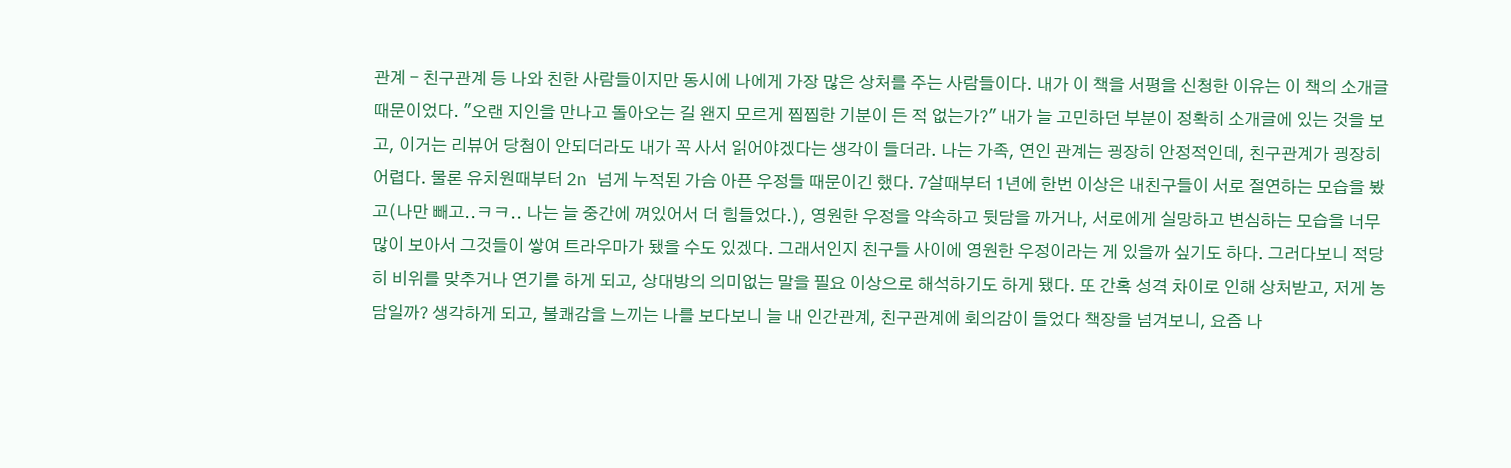관계 - 친구관계 등 나와 친한 사람들이지만 동시에 나에게 가장 많은 상처를 주는 사람들이다. 내가 이 책을 서평을 신청한 이유는 이 책의 소개글때문이었다. "오랜 지인을 만나고 돌아오는 길 왠지 모르게 찝찝한 기분이 든 적 없는가?" 내가 늘 고민하던 부분이 정확히 소개글에 있는 것을 보고, 이거는 리뷰어 당첨이 안되더라도 내가 꼭 사서 읽어야겠다는 생각이 들더라. 나는 가족, 연인 관계는 굉장히 안정적인데, 친구관계가 굉장히 어렵다. 물론 유치원때부터 2n 넘게 누적된 가슴 아픈 우정들 때문이긴 했다. 7살때부터 1년에 한번 이상은 내친구들이 서로 절연하는 모습을 봤고(나만 빼고..ㅋㅋ.. 나는 늘 중간에 껴있어서 더 힘들었다.), 영원한 우정을 약속하고 뒷담을 까거나, 서로에게 실망하고 변심하는 모습을 너무 많이 보아서 그것들이 쌓여 트라우마가 됐을 수도 있겠다. 그래서인지 친구들 사이에 영원한 우정이라는 게 있을까 싶기도 하다. 그러다보니 적당히 비위를 맞추거나 연기를 하게 되고, 상대방의 의미없는 말을 필요 이상으로 해석하기도 하게 됐다. 또 간혹 성격 차이로 인해 상처받고, 저게 농담일까? 생각하게 되고, 불쾌감을 느끼는 나를 보다보니 늘 내 인간관계, 친구관계에 회의감이 들었다 책장을 넘겨보니, 요즘 나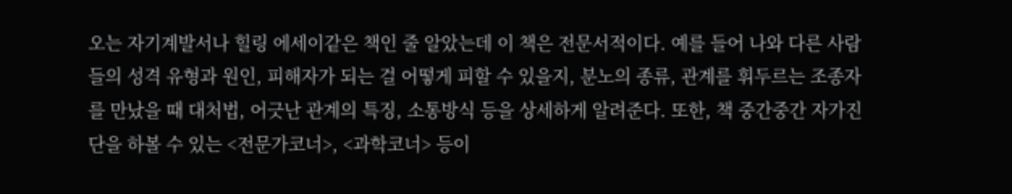오는 자기계발서나 힐링 에세이같은 책인 줄 알았는데 이 책은 전문서적이다. 예를 들어 나와 다른 사람들의 성격 유형과 원인, 피해자가 되는 걸 어떻게 피할 수 있을지, 분노의 종류, 관계를 휘두르는 조종자를 만났을 때 대처법, 어긋난 관계의 특징, 소통방식 등을 상세하게 알려준다. 또한, 책 중간중간 자가진단을 하볼 수 있는 <전문가코너>, <과학코너> 등이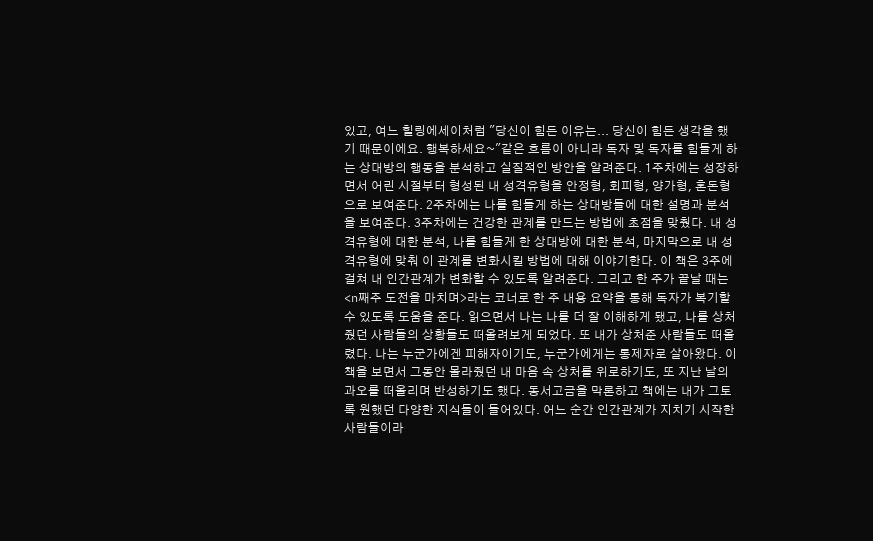있고, 여느 힐링에세이처럼 "당신이 힘든 이유는... 당신이 힘든 생각을 했기 때문이에요. 행복하세요~"같은 흐름이 아니라 독자 및 독자를 힘들게 하는 상대방의 행동을 분석하고 실질적인 방안을 알려준다. 1주차에는 성장하면서 어린 시절부터 형성된 내 성격유형을 안정형, 회피형, 양가형, 혼돈형으로 보여준다. 2주차에는 나를 힘들게 하는 상대방들에 대한 설명과 분석을 보여준다. 3주차에는 건강한 관계를 만드는 방법에 초점을 맞췄다. 내 성격유형에 대한 분석, 나를 힘들게 한 상대방에 대한 분석, 마지막으로 내 성격유형에 맞춰 이 관계를 변화시킬 방법에 대해 이야기한다. 이 책은 3주에 걸쳐 내 인간관계가 변화할 수 있도록 알려준다. 그리고 한 주가 끝날 때는 <n째주 도전을 마치며>라는 코너로 한 주 내용 요약을 통해 독자가 복기할 수 있도록 도움을 준다. 읽으면서 나는 나를 더 잘 이해하게 됐고, 나를 상처줬던 사람들의 상황들도 떠올려보게 되었다. 또 내가 상처준 사람들도 떠올렸다. 나는 누군가에겐 피해자이기도, 누군가에게는 통제자로 살아왔다. 이 책을 보면서 그동안 몰라줬던 내 마음 속 상처를 위로하기도, 또 지난 날의 과오를 떠올리며 반성하기도 했다. 동서고금을 막론하고 책에는 내가 그토록 원했던 다양한 지식들이 들어있다. 어느 순간 인간관계가 지치기 시작한 사람들이라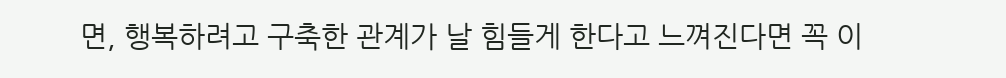면, 행복하려고 구축한 관계가 날 힘들게 한다고 느껴진다면 꼭 이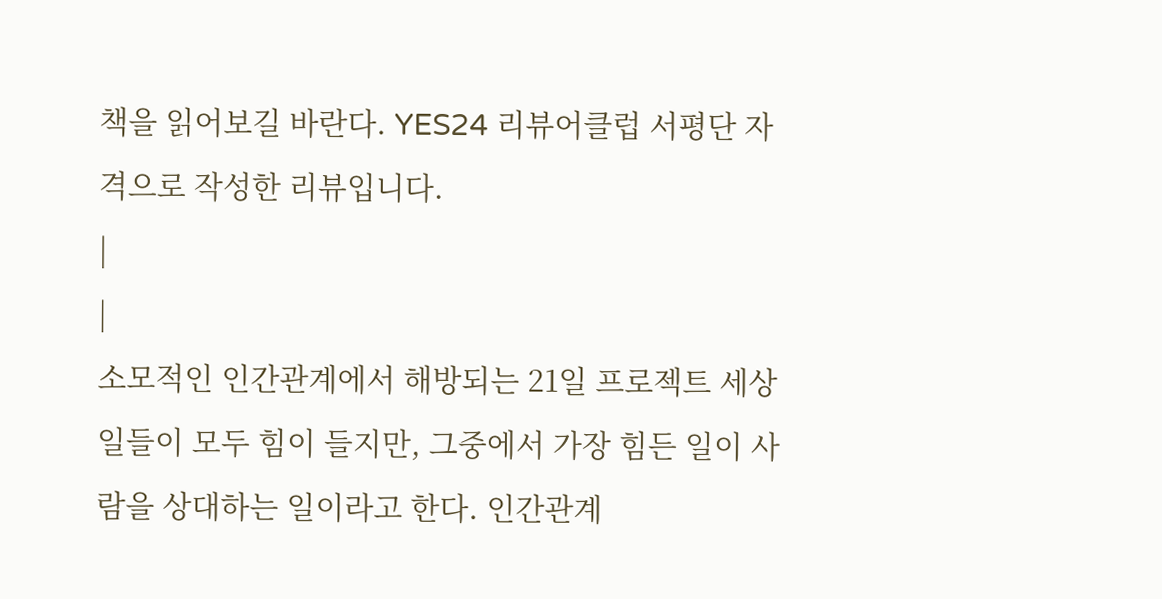책을 읽어보길 바란다. YES24 리뷰어클럽 서평단 자격으로 작성한 리뷰입니다.
|
|
소모적인 인간관계에서 해방되는 21일 프로젝트 세상일들이 모두 힘이 들지만, 그중에서 가장 힘든 일이 사람을 상대하는 일이라고 한다. 인간관계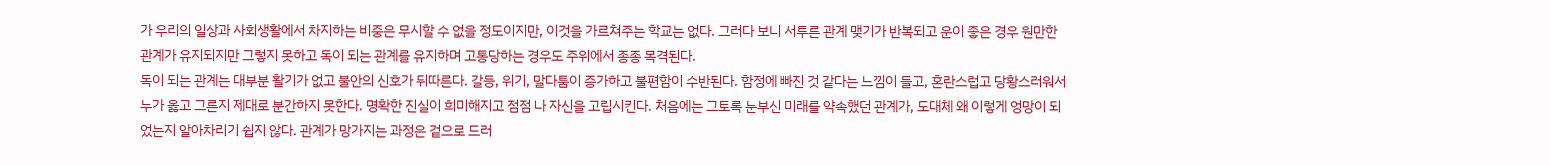가 우리의 일상과 사회생활에서 차지하는 비중은 무시할 수 없을 정도이지만, 이것을 가르쳐주는 학교는 없다. 그러다 보니 서투른 관계 맺기가 반복되고 운이 좋은 경우 원만한 관계가 유지되지만 그렇지 못하고 독이 되는 관계를 유지하며 고통당하는 경우도 주위에서 종종 목격된다.
독이 되는 관계는 대부분 활기가 없고 불안의 신호가 뒤따른다. 갈등, 위기, 말다툼이 증가하고 불편함이 수반된다. 함정에 빠진 것 같다는 느낌이 들고, 혼란스럽고 당황스러워서 누가 옳고 그른지 제대로 분간하지 못한다. 명확한 진실이 희미해지고 점점 나 자신을 고립시킨다. 처음에는 그토록 눈부신 미래를 약속했던 관계가, 도대체 왜 이렇게 엉망이 되었는지 알아차리기 쉽지 않다. 관계가 망가지는 과정은 겉으로 드러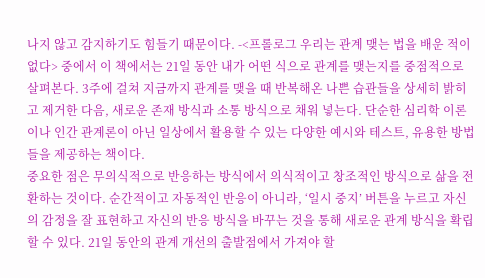나지 않고 감지하기도 힘들기 때문이다. -<프롤로그 우리는 관계 맺는 법을 배운 적이 없다> 중에서 이 책에서는 21일 동안 내가 어떤 식으로 관계를 맺는지를 중점적으로 살펴본다. 3주에 걸쳐 지금까지 관계를 맺을 때 반복해온 나쁜 습관들을 상세히 밝히고 제거한 다음, 새로운 존재 방식과 소통 방식으로 채워 넣는다. 단순한 심리학 이론이나 인간 관계론이 아닌 일상에서 활용할 수 있는 다양한 예시와 테스트, 유용한 방법들을 제공하는 책이다.
중요한 점은 무의식적으로 반응하는 방식에서 의식적이고 창조적인 방식으로 삶을 전환하는 것이다. 순간적이고 자동적인 반응이 아니라, ‘일시 중지’ 버튼을 누르고 자신의 감정을 잘 표현하고 자신의 반응 방식을 바꾸는 것을 통해 새로운 관계 방식을 확립할 수 있다. 21일 동안의 관계 개선의 출발점에서 가져야 할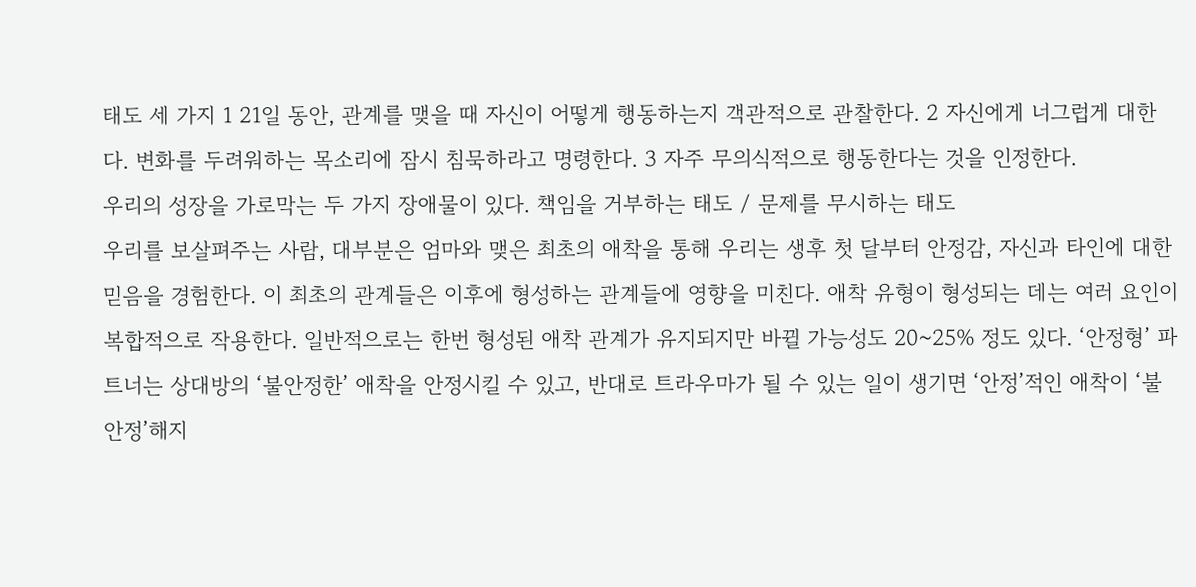태도 세 가지 1 21일 동안, 관계를 맺을 때 자신이 어떻게 행동하는지 객관적으로 관찰한다. 2 자신에게 너그럽게 대한다. 변화를 두려워하는 목소리에 잠시 침묵하라고 명령한다. 3 자주 무의식적으로 행동한다는 것을 인정한다.
우리의 성장을 가로막는 두 가지 장애물이 있다. 책임을 거부하는 태도 / 문제를 무시하는 태도
우리를 보살펴주는 사람, 대부분은 엄마와 맺은 최초의 애착을 통해 우리는 생후 첫 달부터 안정감, 자신과 타인에 대한 믿음을 경험한다. 이 최초의 관계들은 이후에 형성하는 관계들에 영향을 미친다. 애착 유형이 형성되는 데는 여러 요인이 복합적으로 작용한다. 일반적으로는 한번 형성된 애착 관계가 유지되지만 바뀔 가능성도 20~25% 정도 있다. ‘안정형’ 파트너는 상대방의 ‘불안정한’ 애착을 안정시킬 수 있고, 반대로 트라우마가 될 수 있는 일이 생기면 ‘안정’적인 애착이 ‘불안정’해지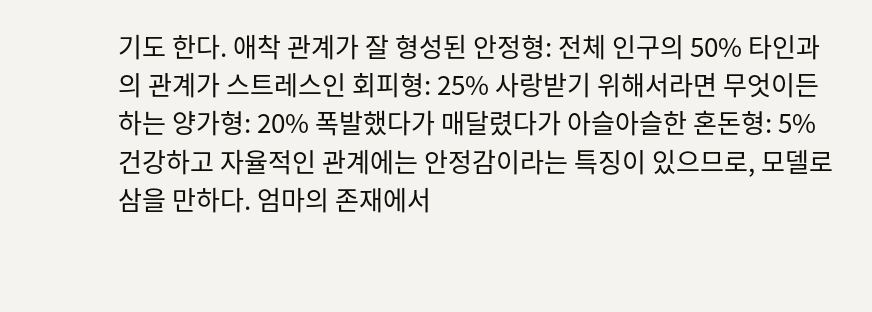기도 한다. 애착 관계가 잘 형성된 안정형: 전체 인구의 50% 타인과의 관계가 스트레스인 회피형: 25% 사랑받기 위해서라면 무엇이든 하는 양가형: 20% 폭발했다가 매달렸다가 아슬아슬한 혼돈형: 5%
건강하고 자율적인 관계에는 안정감이라는 특징이 있으므로, 모델로 삼을 만하다. 엄마의 존재에서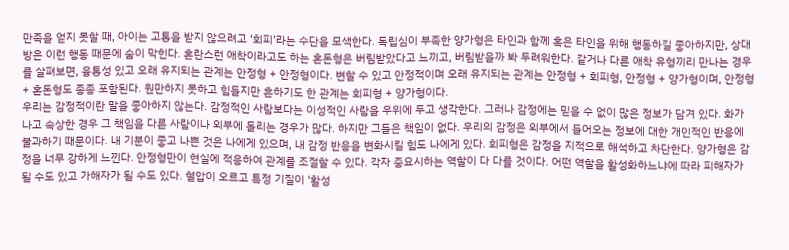만족을 얻지 못할 때, 아이는 고통을 받지 않으려고 ‘회피’라는 수단을 모색한다. 독립심이 부족한 양가형은 타인과 함께 혹은 타인을 위해 행동하길 좋아하지만, 상대방은 이런 행동 때문에 숨이 막힌다. 혼란스런 애착이라고도 하는 혼돈형은 버림받았다고 느끼고, 버림받을까 봐 두려워한다. 같거나 다른 애착 유형끼리 만나는 경우를 살펴보면, 융통성 있고 오래 유지되는 관계는 안정형 + 안정형이다. 변할 수 있고 안정적이며 오래 유지되는 관계는 안정형 + 회피형, 안정형 + 양가형이며, 안정형 + 혼돈형도 종종 포함된다. 원만하지 못하고 힘들지만 흔하기도 한 관계는 회피형 + 양가형이다.
우리는 감정적이란 말을 좋아하지 않는다. 감정적인 사람보다는 이성적인 사람을 우위에 두고 생각한다. 그러나 감정에는 믿을 수 없이 많은 정보가 담겨 있다. 화가 나고 속상한 경우 그 책임을 다른 사람이나 외부에 돌리는 경우가 많다. 하지만 그들은 책임이 없다. 우리의 감정은 외부에서 들어오는 정보에 대한 개인적인 반응에 불과하기 때문이다. 내 기분이 좋고 나쁜 것은 나에게 있으며, 내 감정 반응을 변화시킬 힘도 나에게 있다. 회피형은 감정을 지적으로 해석하고 차단한다. 양가형은 감정을 너무 강하게 느낀다. 안정형만이 현실에 적응하여 관계를 조절할 수 있다. 각자 중요시하는 역할이 다 다를 것이다. 어떤 역할을 활성화하느냐에 따라 피해자가 될 수도 있고 가해자가 될 수도 있다. 혈압이 오르고 특정 기질이 ‘활성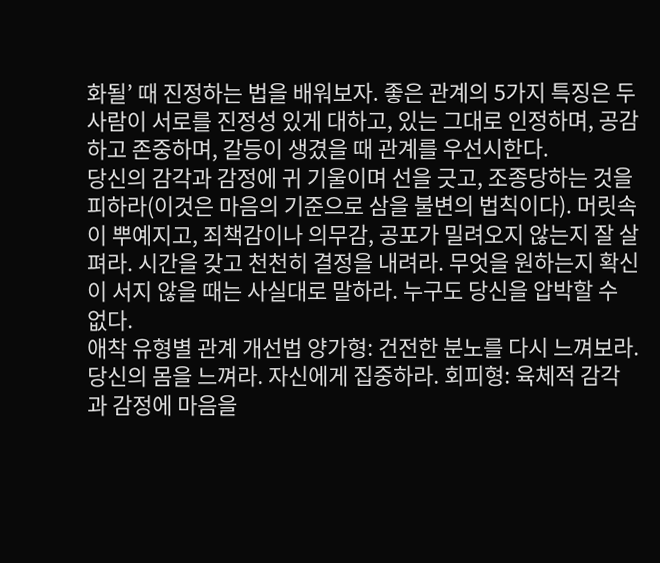화될’ 때 진정하는 법을 배워보자. 좋은 관계의 5가지 특징은 두 사람이 서로를 진정성 있게 대하고, 있는 그대로 인정하며, 공감하고 존중하며, 갈등이 생겼을 때 관계를 우선시한다.
당신의 감각과 감정에 귀 기울이며 선을 긋고, 조종당하는 것을 피하라(이것은 마음의 기준으로 삼을 불변의 법칙이다). 머릿속이 뿌예지고, 죄책감이나 의무감, 공포가 밀려오지 않는지 잘 살펴라. 시간을 갖고 천천히 결정을 내려라. 무엇을 원하는지 확신이 서지 않을 때는 사실대로 말하라. 누구도 당신을 압박할 수 없다.
애착 유형별 관계 개선법 양가형: 건전한 분노를 다시 느껴보라. 당신의 몸을 느껴라. 자신에게 집중하라. 회피형: 육체적 감각과 감정에 마음을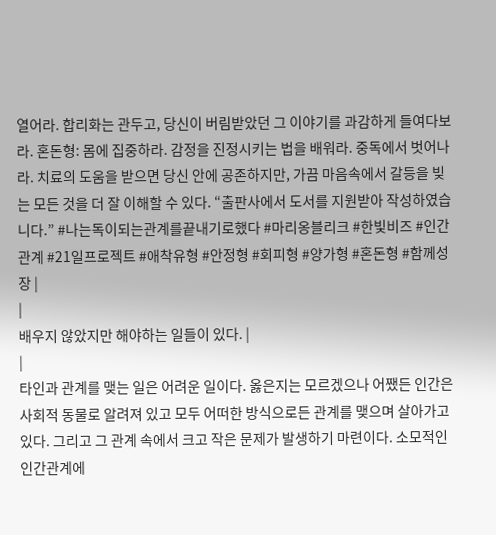열어라. 합리화는 관두고, 당신이 버림받았던 그 이야기를 과감하게 들여다보라. 혼돈형: 몸에 집중하라. 감정을 진정시키는 법을 배워라. 중독에서 벗어나라. 치료의 도움을 받으면 당신 안에 공존하지만, 가끔 마음속에서 갈등을 빚는 모든 것을 더 잘 이해할 수 있다. “출판사에서 도서를 지원받아 작성하였습니다.” #나는독이되는관계를끝내기로했다 #마리옹블리크 #한빛비즈 #인간관계 #21일프로젝트 #애착유형 #안정형 #회피형 #양가형 #혼돈형 #함께성장 |
|
배우지 않았지만 해야하는 일들이 있다. |
|
타인과 관계를 맺는 일은 어려운 일이다. 옳은지는 모르겠으나 어쨌든 인간은 사회적 동물로 알려져 있고 모두 어떠한 방식으로든 관계를 맺으며 살아가고 있다. 그리고 그 관계 속에서 크고 작은 문제가 발생하기 마련이다. 소모적인 인간관계에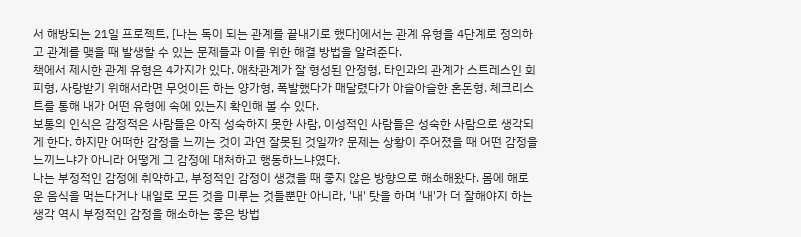서 해방되는 21일 프로젝트, [나는 독이 되는 관계를 끝내기로 했다]에서는 관계 유형을 4단계로 정의하고 관계를 맺을 때 발생할 수 있는 문제들과 이를 위한 해결 방법을 알려준다.
책에서 제시한 관계 유형은 4가지가 있다. 애착관계가 잘 형성된 안정형, 타인과의 관계가 스트레스인 회피형, 사랑받기 위해서라면 무엇이든 하는 양가형, 폭발했다가 매달렸다가 아슬아슬한 혼돈형. 체크리스트를 통해 내가 어떤 유형에 속에 있는지 확인해 볼 수 있다.
보통의 인식은 감정적은 사람들은 아직 성숙하지 못한 사람, 이성적인 사람들은 성숙한 사람으로 생각되게 한다. 하지만 어떠한 감정을 느끼는 것이 과연 잘못된 것일까? 문제는 상황이 주어졌을 때 어떤 감정을 느끼느냐가 아니라 어떻게 그 감정에 대처하고 행동하느냐였다.
나는 부정적인 감정에 취약하고, 부정적인 감정이 생겼을 때 좋지 않은 방향으로 해소해왔다. 몸에 해로운 음식을 먹는다거나 내일로 모든 것을 미루는 것들뿐만 아니라, '내' 탓을 하며 '내'가 더 잘해야지 하는 생각 역시 부정적인 감정을 해소하는 좋은 방법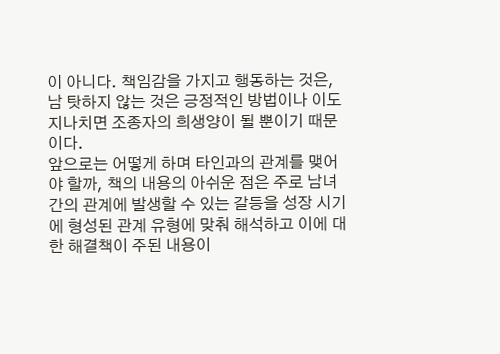이 아니다. 책임감을 가지고 행동하는 것은, 남 탓하지 않는 것은 긍정적인 방법이나 이도 지나치면 조종자의 희생양이 될 뿐이기 때문이다.
앞으로는 어떻게 하며 타인과의 관계를 맺어야 할까, 책의 내용의 아쉬운 점은 주로 남녀 간의 관계에 발생할 수 있는 갈등을 성장 시기에 형성된 관계 유형에 맞춰 해석하고 이에 대한 해결책이 주된 내용이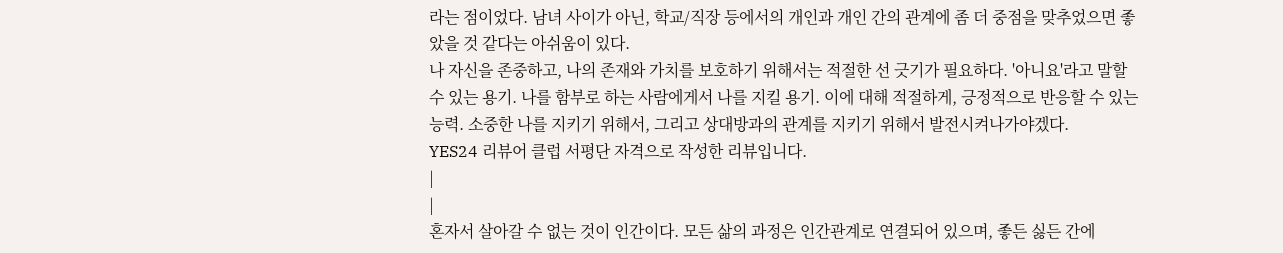라는 점이었다. 남녀 사이가 아닌, 학교/직장 등에서의 개인과 개인 간의 관계에 좀 더 중점을 맞추었으면 좋았을 것 같다는 아쉬움이 있다.
나 자신을 존중하고, 나의 존재와 가치를 보호하기 위해서는 적절한 선 긋기가 필요하다. '아니요'라고 말할 수 있는 용기. 나를 함부로 하는 사람에게서 나를 지킬 용기. 이에 대해 적절하게, 긍정적으로 반응할 수 있는 능력. 소중한 나를 지키기 위해서, 그리고 상대방과의 관계를 지키기 위해서 발전시켜나가야겠다.
YES24 리뷰어 클럽 서평단 자격으로 작성한 리뷰입니다.
|
|
혼자서 살아갈 수 없는 것이 인간이다. 모든 삶의 과정은 인간관계로 연결되어 있으며, 좋든 싫든 간에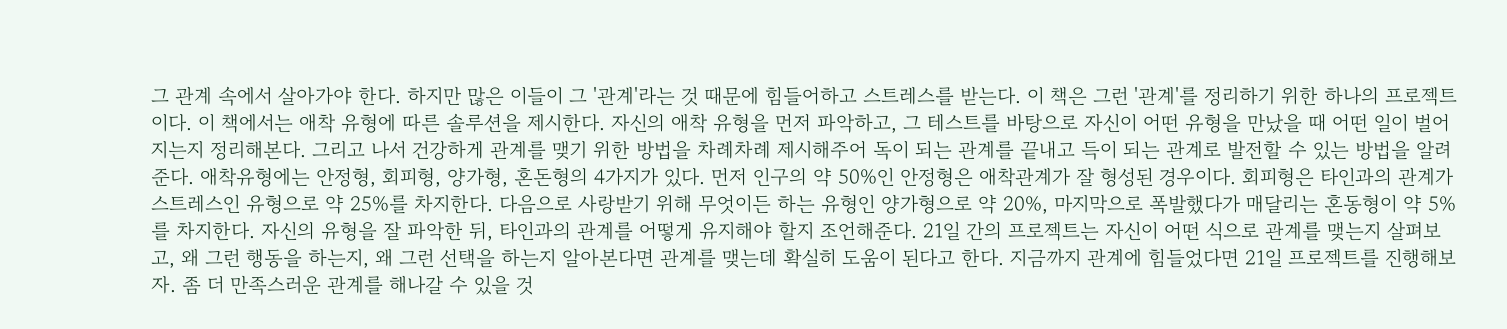그 관계 속에서 살아가야 한다. 하지만 많은 이들이 그 '관계'라는 것 때문에 힘들어하고 스트레스를 받는다. 이 책은 그런 '관계'를 정리하기 위한 하나의 프로젝트이다. 이 책에서는 애착 유형에 따른 솔루션을 제시한다. 자신의 애착 유형을 먼저 파악하고, 그 테스트를 바탕으로 자신이 어떤 유형을 만났을 때 어떤 일이 벌어지는지 정리해본다. 그리고 나서 건강하게 관계를 맺기 위한 방법을 차례차례 제시해주어 독이 되는 관계를 끝내고 득이 되는 관계로 발전할 수 있는 방법을 알려준다. 애착유형에는 안정형, 회피형, 양가형, 혼돈형의 4가지가 있다. 먼저 인구의 약 50%인 안정형은 애착관계가 잘 형성된 경우이다. 회피형은 타인과의 관계가 스트레스인 유형으로 약 25%를 차지한다. 다음으로 사랑받기 위해 무엇이든 하는 유형인 양가형으로 약 20%, 마지막으로 폭발했다가 매달리는 혼동형이 약 5%를 차지한다. 자신의 유형을 잘 파악한 뒤, 타인과의 관계를 어떻게 유지해야 할지 조언해준다. 21일 간의 프로젝트는 자신이 어떤 식으로 관계를 맺는지 살펴보고, 왜 그런 행동을 하는지, 왜 그런 선택을 하는지 알아본다면 관계를 맺는데 확실히 도움이 된다고 한다. 지금까지 관계에 힘들었다면 21일 프로젝트를 진행해보자. 좀 더 만족스러운 관계를 해나갈 수 있을 것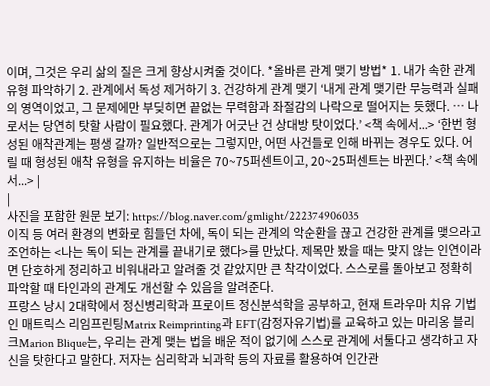이며, 그것은 우리 삶의 질은 크게 향상시켜줄 것이다. *올바른 관계 맺기 방법* 1. 내가 속한 관계 유형 파악하기 2. 관계에서 독성 제거하기 3. 건강하게 관계 맺기 ‘내게 관계 맺기란 무능력과 실패의 영역이었고, 그 문제에만 부딪히면 끝없는 무력함과 좌절감의 나락으로 떨어지는 듯했다. … 나로서는 당연히 탓할 사람이 필요했다. 관계가 어긋난 건 상대방 탓이었다.’ <책 속에서...> ‘한번 형성된 애착관계는 평생 갈까? 일반적으로는 그렇지만, 어떤 사건들로 인해 바뀌는 경우도 있다. 어릴 때 형성된 애착 유형을 유지하는 비율은 70~75퍼센트이고, 20~25퍼센트는 바뀐다.’ <책 속에서...> |
|
사진을 포함한 원문 보기: https://blog.naver.com/gmlight/222374906035
이직 등 여러 환경의 변화로 힘들던 차에, 독이 되는 관계의 악순환을 끊고 건강한 관계를 맺으라고 조언하는 <나는 독이 되는 관계를 끝내기로 했다>를 만났다. 제목만 봤을 때는 맞지 않는 인연이라면 단호하게 정리하고 비워내라고 알려줄 것 같았지만 큰 착각이었다. 스스로를 돌아보고 정확히 파악할 때 타인과의 관계도 개선할 수 있음을 알려준다.
프랑스 낭시 2대학에서 정신병리학과 프로이트 정신분석학을 공부하고, 현재 트라우마 치유 기법인 매트릭스 리임프린팅Matrix Reimprinting과 EFT(감정자유기법)를 교육하고 있는 마리옹 블리크Marion Blique는, 우리는 관계 맺는 법을 배운 적이 없기에 스스로 관계에 서툴다고 생각하고 자신을 탓한다고 말한다. 저자는 심리학과 뇌과학 등의 자료를 활용하여 인간관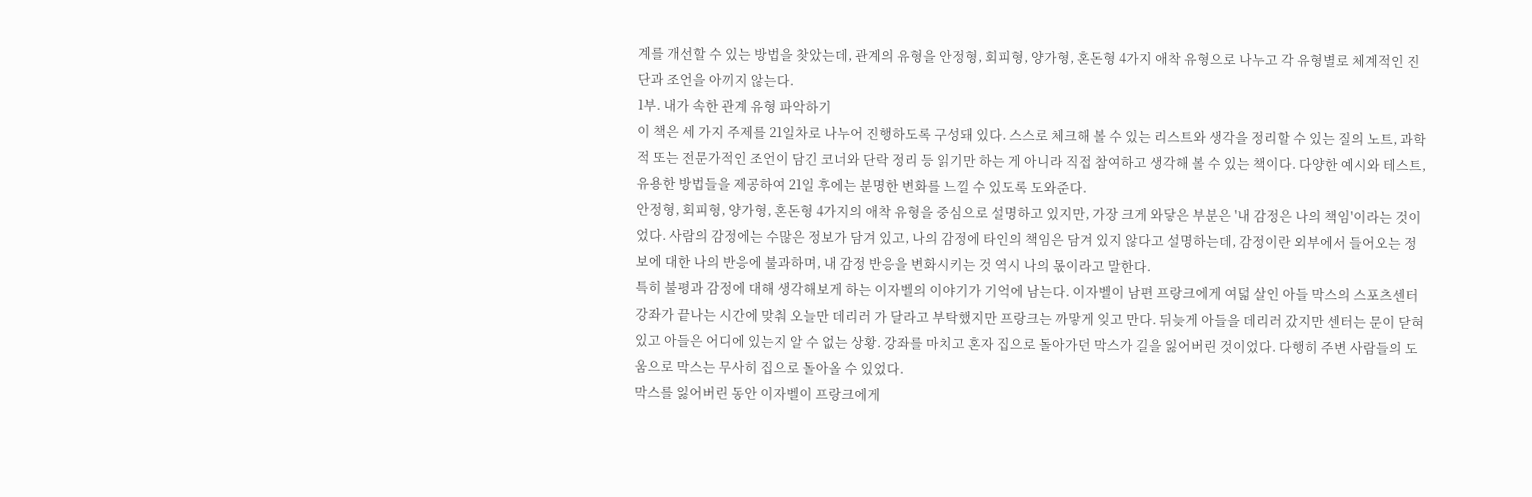계를 개선할 수 있는 방법을 찾았는데, 관계의 유형을 안정형, 회피형, 양가형, 혼돈형 4가지 애착 유형으로 나누고 각 유형별로 체계적인 진단과 조언을 아끼지 않는다.
1부. 내가 속한 관계 유형 파악하기
이 책은 세 가지 주제를 21일차로 나누어 진행하도록 구성돼 있다. 스스로 체크해 볼 수 있는 리스트와 생각을 정리할 수 있는 질의 노트, 과학적 또는 전문가적인 조언이 담긴 코너와 단락 정리 등 읽기만 하는 게 아니라 직접 참여하고 생각해 볼 수 있는 책이다. 다양한 예시와 테스트, 유용한 방법들을 제공하여 21일 후에는 분명한 변화를 느낄 수 있도록 도와준다.
안정형, 회피형, 양가형, 혼돈형 4가지의 애착 유형을 중심으로 설명하고 있지만, 가장 크게 와닿은 부분은 '내 감정은 나의 책임'이라는 것이었다. 사람의 감정에는 수많은 정보가 담겨 있고, 나의 감정에 타인의 책임은 담겨 있지 않다고 설명하는데, 감정이란 외부에서 들어오는 정보에 대한 나의 반응에 불과하며, 내 감정 반응을 변화시키는 것 역시 나의 몫이라고 말한다.
특히 불평과 감정에 대해 생각해보게 하는 이자벨의 이야기가 기억에 남는다. 이자벨이 남편 프랑크에게 여덟 살인 아들 막스의 스포츠센터 강좌가 끝나는 시간에 맞춰 오늘만 데리러 가 달라고 부탁했지만 프랑크는 까맣게 잊고 만다. 뒤늦게 아들을 데리러 갔지만 센터는 문이 닫혀있고 아들은 어디에 있는지 알 수 없는 상황. 강좌를 마치고 혼자 집으로 돌아가던 막스가 길을 잃어버린 것이었다. 다행히 주변 사람들의 도움으로 막스는 무사히 집으로 돌아올 수 있었다.
막스를 잃어버린 동안 이자벨이 프랑크에게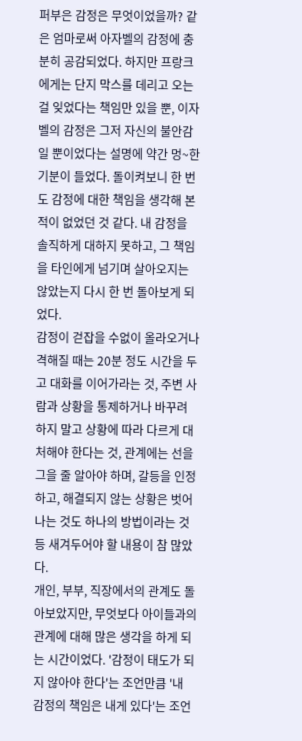퍼부은 감정은 무엇이었을까? 같은 엄마로써 아자벨의 감정에 충분히 공감되었다. 하지만 프랑크에게는 단지 막스를 데리고 오는 걸 잊었다는 책임만 있을 뿐, 이자벨의 감정은 그저 자신의 불안감일 뿐이었다는 설명에 약간 멍~한 기분이 들었다. 돌이켜보니 한 번도 감정에 대한 책임을 생각해 본 적이 없었던 것 같다. 내 감정을 솔직하게 대하지 못하고, 그 책임을 타인에게 넘기며 살아오지는 않았는지 다시 한 번 돌아보게 되었다.
감정이 걷잡을 수없이 올라오거나 격해질 때는 20분 정도 시간을 두고 대화를 이어가라는 것, 주변 사람과 상황을 통제하거나 바꾸려 하지 말고 상황에 따라 다르게 대처해야 한다는 것, 관계에는 선을 그을 줄 알아야 하며, 갈등을 인정하고, 해결되지 않는 상황은 벗어나는 것도 하나의 방법이라는 것 등 새겨두어야 할 내용이 참 많았다.
개인, 부부, 직장에서의 관계도 돌아보았지만, 무엇보다 아이들과의 관계에 대해 많은 생각을 하게 되는 시간이었다. '감정이 태도가 되지 않아야 한다'는 조언만큼 '내 감정의 책임은 내게 있다'는 조언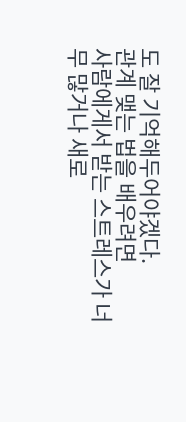도 잘 기억해두어야겠다.
관계 맺는 법을 배우려면
사람에게서 받는 스트레스가 너무 많거나 새로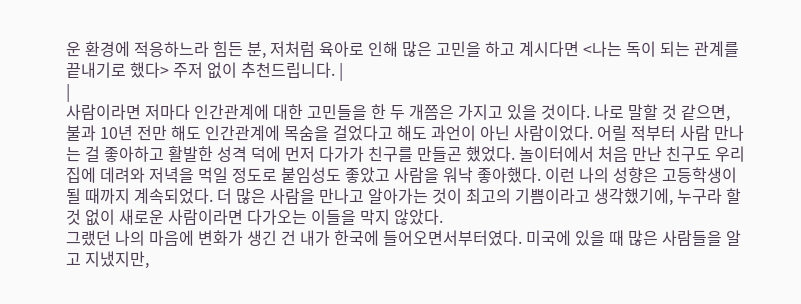운 환경에 적응하느라 힘든 분, 저처럼 육아로 인해 많은 고민을 하고 계시다면 <나는 독이 되는 관계를 끝내기로 했다> 주저 없이 추천드립니다. |
|
사람이라면 저마다 인간관계에 대한 고민들을 한 두 개쯤은 가지고 있을 것이다. 나로 말할 것 같으면, 불과 10년 전만 해도 인간관계에 목숨을 걸었다고 해도 과언이 아닌 사람이었다. 어릴 적부터 사람 만나는 걸 좋아하고 활발한 성격 덕에 먼저 다가가 친구를 만들곤 했었다. 놀이터에서 처음 만난 친구도 우리 집에 데려와 저녁을 먹일 정도로 붙임성도 좋았고 사람을 워낙 좋아했다. 이런 나의 성향은 고등학생이 될 때까지 계속되었다. 더 많은 사람을 만나고 알아가는 것이 최고의 기쁨이라고 생각했기에, 누구라 할 것 없이 새로운 사람이라면 다가오는 이들을 막지 않았다.
그랬던 나의 마음에 변화가 생긴 건 내가 한국에 들어오면서부터였다. 미국에 있을 때 많은 사람들을 알고 지냈지만,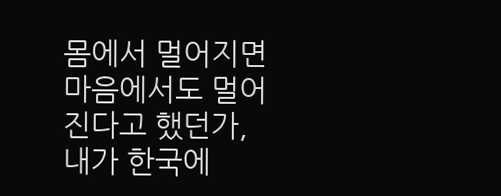몸에서 멀어지면 마음에서도 멀어진다고 했던가, 내가 한국에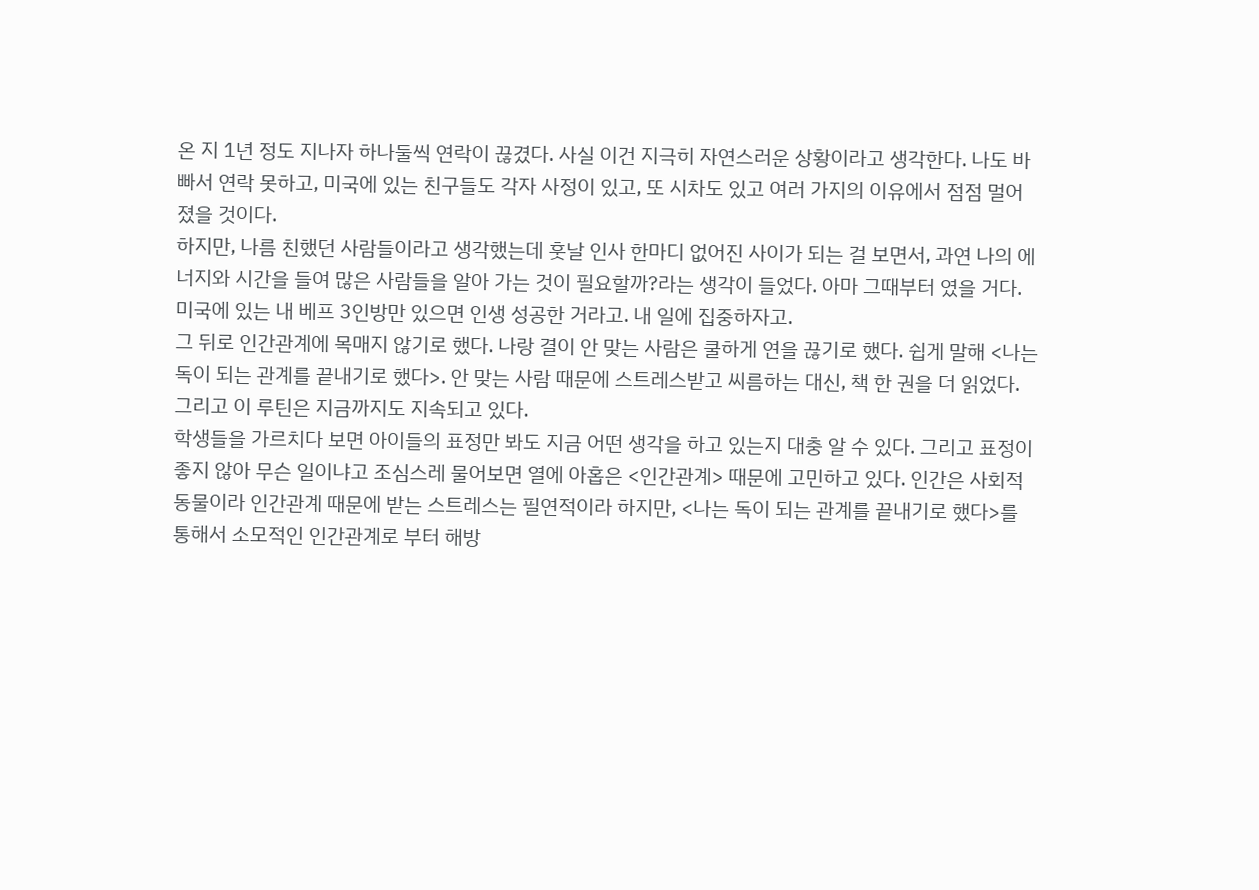온 지 1년 정도 지나자 하나둘씩 연락이 끊겼다. 사실 이건 지극히 자연스러운 상황이라고 생각한다. 나도 바빠서 연락 못하고, 미국에 있는 친구들도 각자 사정이 있고, 또 시차도 있고 여러 가지의 이유에서 점점 멀어졌을 것이다.
하지만, 나름 친했던 사람들이라고 생각했는데 훗날 인사 한마디 없어진 사이가 되는 걸 보면서, 과연 나의 에너지와 시간을 들여 많은 사람들을 알아 가는 것이 필요할까?라는 생각이 들었다. 아마 그때부터 였을 거다. 미국에 있는 내 베프 3인방만 있으면 인생 성공한 거라고. 내 일에 집중하자고.
그 뒤로 인간관계에 목매지 않기로 했다. 나랑 결이 안 맞는 사람은 쿨하게 연을 끊기로 했다. 쉽게 말해 <나는 독이 되는 관계를 끝내기로 했다>. 안 맞는 사람 때문에 스트레스받고 씨름하는 대신, 책 한 권을 더 읽었다. 그리고 이 루틴은 지금까지도 지속되고 있다.
학생들을 가르치다 보면 아이들의 표정만 봐도 지금 어떤 생각을 하고 있는지 대충 알 수 있다. 그리고 표정이 좋지 않아 무슨 일이냐고 조심스레 물어보면 열에 아홉은 <인간관계> 때문에 고민하고 있다. 인간은 사회적 동물이라 인간관계 때문에 받는 스트레스는 필연적이라 하지만, <나는 독이 되는 관계를 끝내기로 했다>를 통해서 소모적인 인간관계로 부터 해방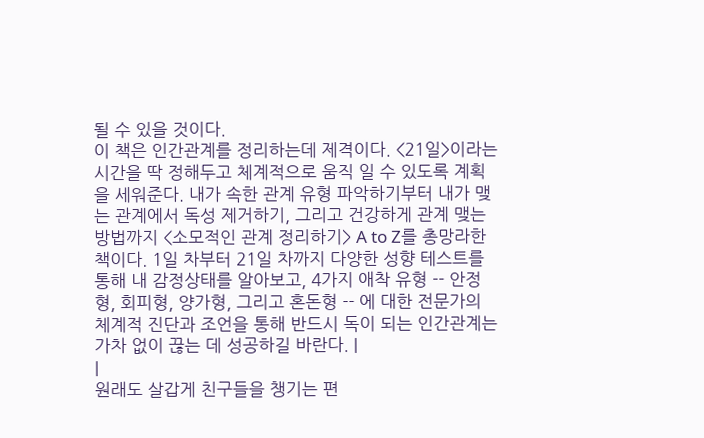될 수 있을 것이다.
이 책은 인간관계를 정리하는데 제격이다. <21일>이라는 시간을 딱 정해두고 체계적으로 움직 일 수 있도록 계획을 세워준다. 내가 속한 관계 유형 파악하기부터 내가 맺는 관계에서 독성 제거하기, 그리고 건강하게 관계 맺는 방법까지 <소모적인 관계 정리하기> A to Z를 총망라한 책이다. 1일 차부터 21일 차까지 다양한 성향 테스트를 통해 내 감정상태를 알아보고, 4가지 애착 유형 -- 안정형, 회피형, 양가형, 그리고 혼돈형 -- 에 대한 전문가의 체계적 진단과 조언을 통해 반드시 독이 되는 인간관계는 가차 없이 끊는 데 성공하길 바란다. |
|
원래도 살갑게 친구들을 챙기는 편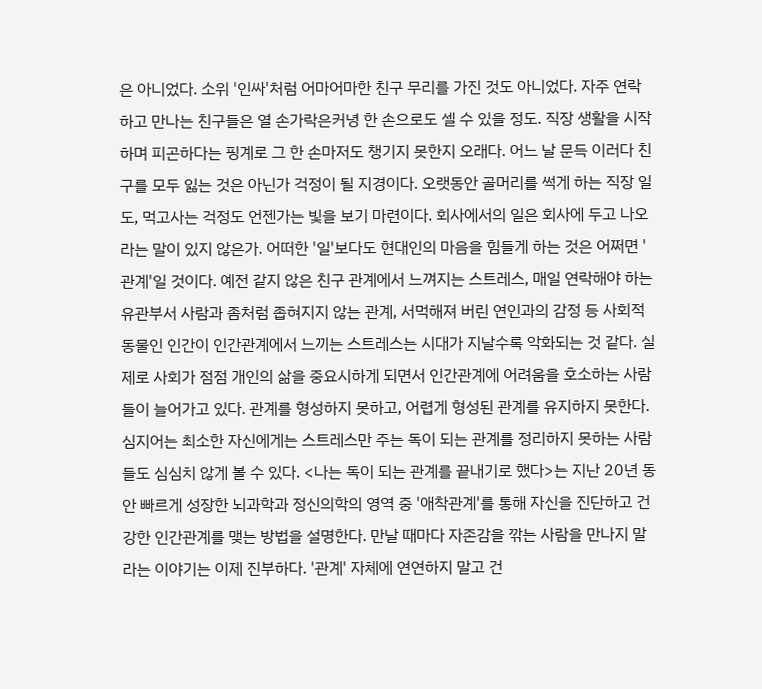은 아니었다. 소위 '인싸'처럼 어마어마한 친구 무리를 가진 것도 아니었다. 자주 연락하고 만나는 친구들은 열 손가락은커녕 한 손으로도 셀 수 있을 정도. 직장 생활을 시작하며 피곤하다는 핑계로 그 한 손마저도 챙기지 못한지 오래다. 어느 날 문득 이러다 친구를 모두 잃는 것은 아닌가 걱정이 될 지경이다. 오랫동안 골머리를 썩게 하는 직장 일도, 먹고사는 걱정도 언젠가는 빛을 보기 마련이다. 회사에서의 일은 회사에 두고 나오라는 말이 있지 않은가. 어떠한 '일'보다도 현대인의 마음을 힘들게 하는 것은 어쩌면 '관계'일 것이다. 예전 같지 않은 친구 관계에서 느껴지는 스트레스, 매일 연락해야 하는 유관부서 사람과 좀처럼 좁혀지지 않는 관계, 서먹해져 버린 연인과의 감정 등 사회적 동물인 인간이 인간관계에서 느끼는 스트레스는 시대가 지날수록 악화되는 것 같다. 실제로 사회가 점점 개인의 삶을 중요시하게 되면서 인간관계에 어려움을 호소하는 사람들이 늘어가고 있다. 관계를 형성하지 못하고, 어렵게 형성된 관계를 유지하지 못한다. 심지어는 최소한 자신에게는 스트레스만 주는 독이 되는 관계를 정리하지 못하는 사람들도 심심치 않게 볼 수 있다. <나는 독이 되는 관계를 끝내기로 했다>는 지난 20년 동안 빠르게 성장한 뇌과학과 정신의학의 영역 중 '애착관계'를 통해 자신을 진단하고 건강한 인간관계를 맺는 방법을 설명한다. 만날 때마다 자존감을 깎는 사람을 만나지 말라는 이야기는 이제 진부하다. '관계' 자체에 연연하지 말고 건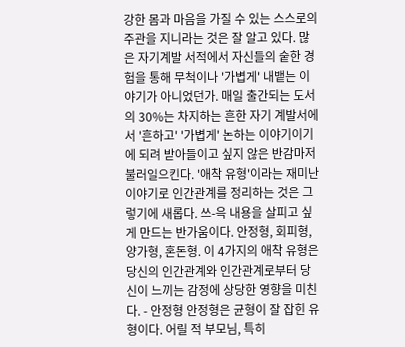강한 몸과 마음을 가질 수 있는 스스로의 주관을 지니라는 것은 잘 알고 있다. 많은 자기계발 서적에서 자신들의 숱한 경험을 통해 무척이나 '가볍게' 내뱉는 이야기가 아니었던가. 매일 출간되는 도서의 30%는 차지하는 흔한 자기 계발서에서 '흔하고' '가볍게' 논하는 이야기이기에 되려 받아들이고 싶지 않은 반감마저 불러일으킨다. '애착 유형'이라는 재미난 이야기로 인간관계를 정리하는 것은 그렇기에 새롭다. 쓰-윽 내용을 살피고 싶게 만드는 반가움이다. 안정형, 회피형, 양가형, 혼돈형. 이 4가지의 애착 유형은 당신의 인간관계와 인간관계로부터 당신이 느끼는 감정에 상당한 영향을 미친다. - 안정형 안정형은 균형이 잘 잡힌 유형이다. 어릴 적 부모님, 특히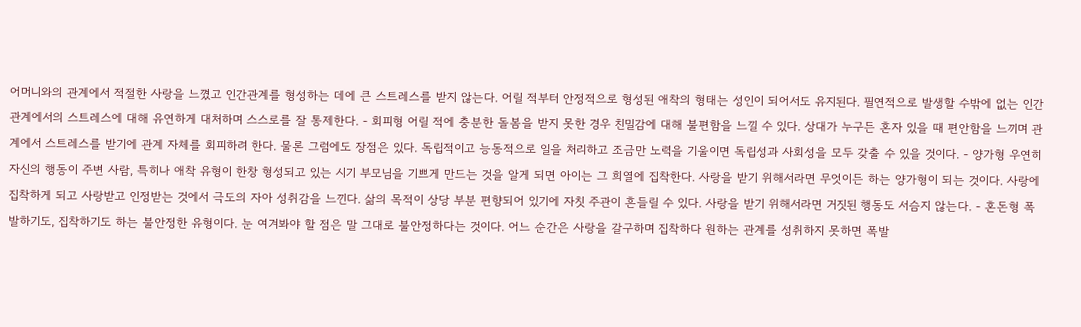어머니와의 관계에서 적절한 사랑을 느꼈고 인간관계를 형성하는 데에 큰 스트레스를 받지 않는다. 어릴 적부터 안정적으로 형성된 애착의 형태는 성인이 되어서도 유지된다. 필연적으로 발생할 수밖에 없는 인간관계에서의 스트레스에 대해 유연하게 대처하며 스스로를 잘 통제한다. - 회피형 어릴 적에 충분한 돌봄을 받지 못한 경우 친밀감에 대해 불편함을 느낄 수 있다. 상대가 누구든 혼자 있을 때 편안함을 느끼며 관계에서 스트레스를 받기에 관계 자체를 회피하려 한다. 물론 그럼에도 장점은 있다. 독립적이고 능동적으로 일을 처리하고 조금만 노력을 기울이면 독립성과 사회성을 모두 갖출 수 있을 것이다. - 양가형 우연히 자신의 행동이 주변 사람, 특히나 애착 유형이 한창 형성되고 있는 시기 부모님을 기쁘게 만드는 것을 알게 되면 아이는 그 희열에 집착한다. 사랑을 받기 위해서라면 무엇이든 하는 양가형이 되는 것이다. 사랑에 집착하게 되고 사랑받고 인정받는 것에서 극도의 자아 성취감을 느낀다. 삶의 목적이 상당 부분 편향되어 있기에 자칫 주관이 흔들릴 수 있다. 사랑을 받기 위해서라면 거짓된 행동도 서슴지 않는다. - 혼돈형 폭발하기도, 집착하기도 하는 불안정한 유형이다. 눈 여겨봐야 할 점은 말 그대로 불안정하다는 것이다. 어느 순간은 사랑을 갈구하며 집착하다 원하는 관계를 성취하지 못하면 폭발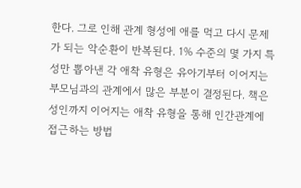한다. 그로 인해 관계 형성에 애를 먹고 다시 문제가 되는 악순환이 반복된다. 1% 수준의 몇 가지 특성만 뽑아낸 각 애착 유형은 유아기부터 이어지는 부모님과의 관계에서 많은 부분이 결정된다. 책은 성인까지 이어지는 애착 유형을 통해 인간관계에 접근하는 방법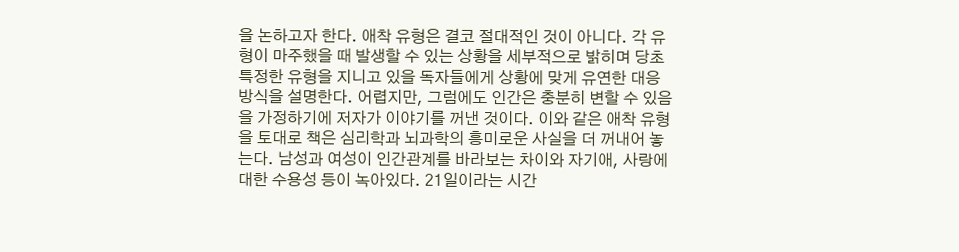을 논하고자 한다. 애착 유형은 결코 절대적인 것이 아니다. 각 유형이 마주했을 때 발생할 수 있는 상황을 세부적으로 밝히며 당초 특정한 유형을 지니고 있을 독자들에게 상황에 맞게 유연한 대응 방식을 설명한다. 어렵지만, 그럼에도 인간은 충분히 변할 수 있음을 가정하기에 저자가 이야기를 꺼낸 것이다. 이와 같은 애착 유형을 토대로 책은 심리학과 뇌과학의 흥미로운 사실을 더 꺼내어 놓는다. 남성과 여성이 인간관계를 바라보는 차이와 자기애, 사랑에 대한 수용성 등이 녹아있다. 21일이라는 시간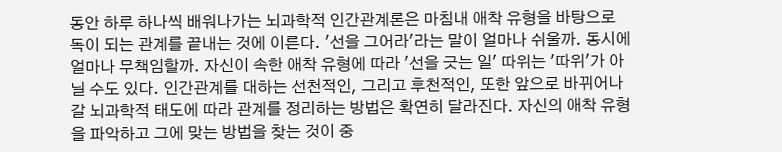동안 하루 하나씩 배워나가는 뇌과학적 인간관계론은 마침내 애착 유형을 바탕으로 독이 되는 관계를 끝내는 것에 이른다. '선을 그어라'라는 말이 얼마나 쉬울까. 동시에 얼마나 무책임할까. 자신이 속한 애착 유형에 따라 '선을 긋는 일' 따위는 '따위'가 아닐 수도 있다. 인간관계를 대하는 선천적인, 그리고 후천적인, 또한 앞으로 바뀌어나갈 뇌과학적 태도에 따라 관계를 정리하는 방법은 확연히 달라진다. 자신의 애착 유형을 파악하고 그에 맞는 방법을 찾는 것이 중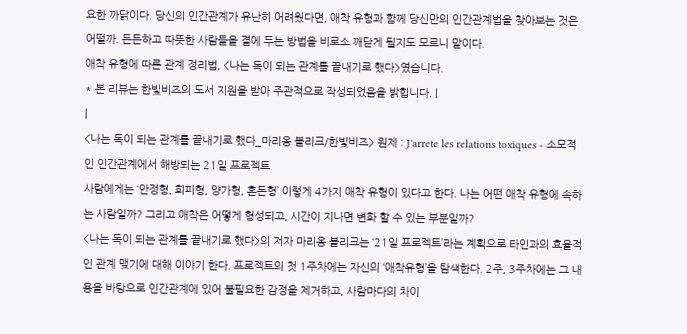요한 까닭이다. 당신의 인간관계가 유난히 어려웠다면, 애착 유형과 함께 당신만의 인간관계법을 찾아보는 것은 어떨까. 든든하고 따뜻한 사람들을 곁에 두는 방법을 비로소 깨닫게 될지도 모르니 말이다.
애착 유형에 따른 관계 정리법, <나는 독이 되는 관계를 끝내기로 했다>였습니다.
* 본 리뷰는 한빛비즈의 도서 지원을 받아 주관적으로 작성되었음을 밝힙니다. |
|
<나는 독이 되는 관계를 끝내기로 했다_마리옹 블리크/한빛비즈> 원제 : J'arrete les relations toxiques - 소모적인 인간관계에서 해방되는 21일 프로젝트
사람에게는 ‘안정형, 회피형, 양가형, 혼돈형’ 이렇게 4가지 애착 유형이 있다고 한다. 나는 어떤 애착 유형에 속하는 사람일까? 그리고 애착은 어떻게 형성되고, 시간이 지나면 변화 할 수 있는 부분일까?
<나는 독이 되는 관계를 끝내기로 했다>의 저자 마리옹 블리크는 ‘21일 프로젝트’라는 계획으로 타인과의 효율적인 관계 맺기에 대해 이야기 한다. 프로젝트의 첫 1주차에는 자신의 ‘애착유형’을 탐색한다. 2주, 3주차에는 그 내용을 바탕으로 인간관계에 있어 불필요한 감정을 제거하고, 사람마다의 차이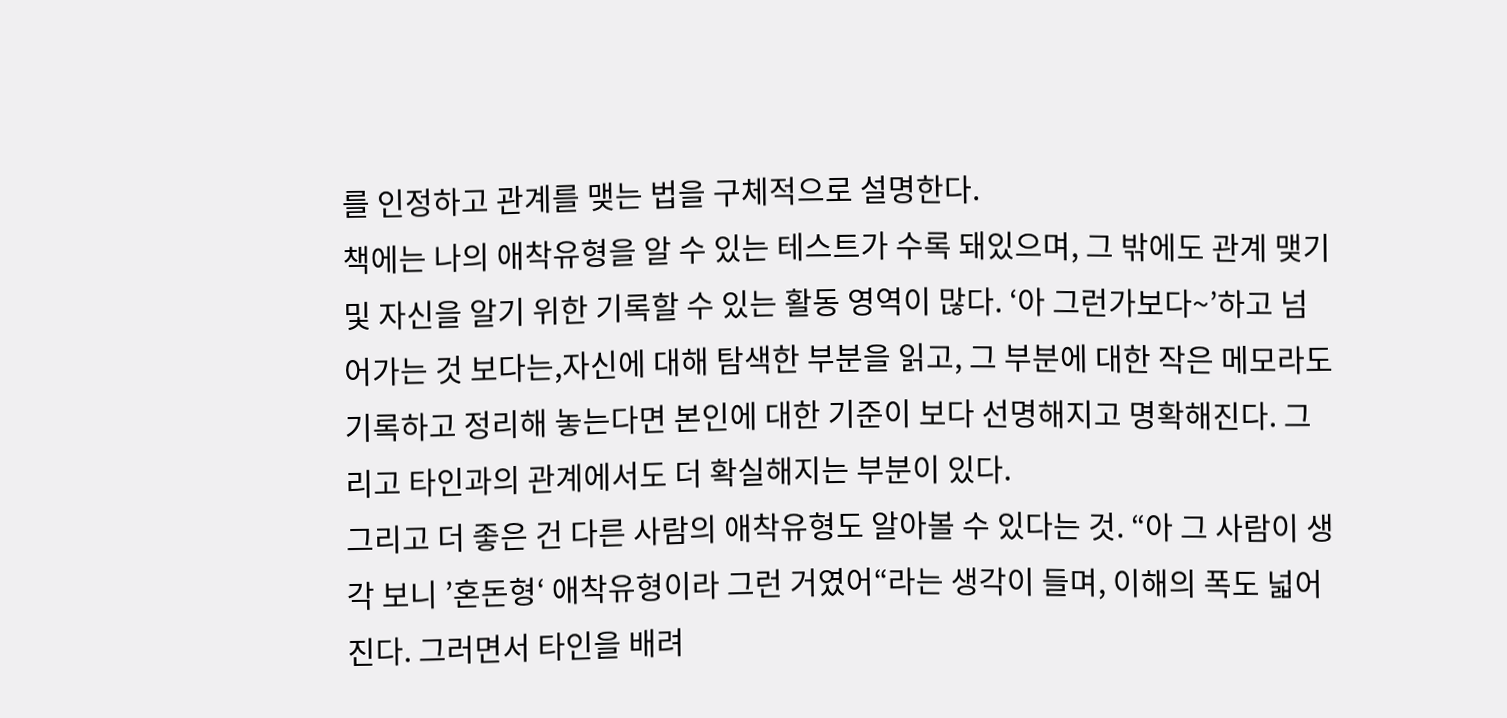를 인정하고 관계를 맺는 법을 구체적으로 설명한다.
책에는 나의 애착유형을 알 수 있는 테스트가 수록 돼있으며, 그 밖에도 관계 맺기 및 자신을 알기 위한 기록할 수 있는 활동 영역이 많다. ‘아 그런가보다~’하고 넘어가는 것 보다는,자신에 대해 탐색한 부분을 읽고, 그 부분에 대한 작은 메모라도 기록하고 정리해 놓는다면 본인에 대한 기준이 보다 선명해지고 명확해진다. 그리고 타인과의 관계에서도 더 확실해지는 부분이 있다.
그리고 더 좋은 건 다른 사람의 애착유형도 알아볼 수 있다는 것. “아 그 사람이 생각 보니 ’혼돈형‘ 애착유형이라 그런 거였어“라는 생각이 들며, 이해의 폭도 넓어진다. 그러면서 타인을 배려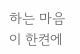하는 마음이 한켠에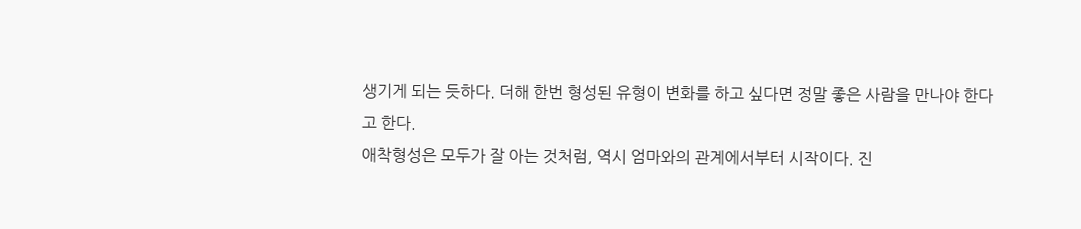생기게 되는 듯하다. 더해 한번 형성된 유형이 변화를 하고 싶다면 정말 좋은 사람을 만나야 한다고 한다.
애착형성은 모두가 잘 아는 것처럼, 역시 엄마와의 관계에서부터 시작이다. 진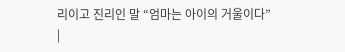리이고 진리인 말 “엄마는 아이의 거울이다”
|